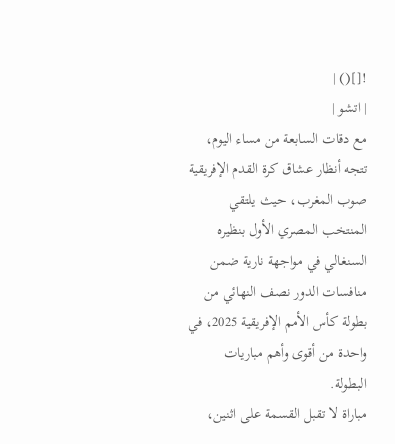![]() |
| اتشو |
مع دقات السابعة من مساء اليوم، تتجه أنظار عشاق كرة القدم الإفريقية صوب المغرب، حيث يلتقي المنتخب المصري الأول بنظيره السنغالي في مواجهة نارية ضمن منافسات الدور نصف النهائي من بطولة كأس الأمم الإفريقية 2025، في واحدة من أقوى وأهم مباريات البطولة.
مباراة لا تقبل القسمة على اثنين،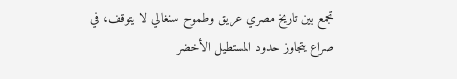تجمع بين تاريخ مصري عريق وطموح سنغالي لا يتوقف، في صراع يتجاوز حدود المستطيل الأخضر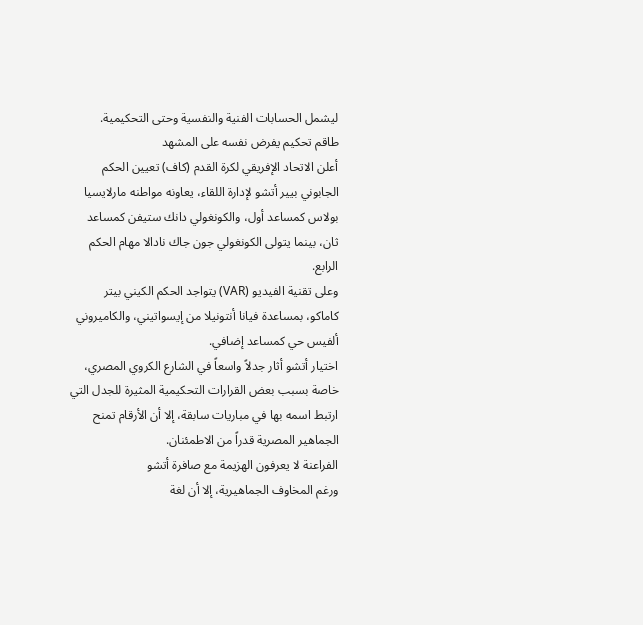ليشمل الحسابات الفنية والنفسية وحتى التحكيمية.
طاقم تحكيم يفرض نفسه على المشهد
أعلن الاتحاد الإفريقي لكرة القدم (كاف) تعيين الحكم الجابوني بيير أتشو لإدارة اللقاء، يعاونه مواطنه مارلايسيا بولاس كمساعد أول، والكونغولي دانك ستيفن كمساعد ثان، بينما يتولى الكونغولي جون جاك نادالا مهام الحكم الرابع.
وعلى تقنية الفيديو (VAR) يتواجد الحكم الكيني بيتر كاماكو، بمساعدة فيانا أنتونيلا من إيسواتيني، والكاميروني ألفيس حي كمساعد إضافي.
اختيار أتشو أثار جدلاً واسعاً في الشارع الكروي المصري، خاصة بسبب بعض القرارات التحكيمية المثيرة للجدل التي ارتبط اسمه بها في مباريات سابقة، إلا أن الأرقام تمنح الجماهير المصرية قدراً من الاطمئنان.
الفراعنة لا يعرفون الهزيمة مع صافرة أتشو
ورغم المخاوف الجماهيرية، إلا أن لغة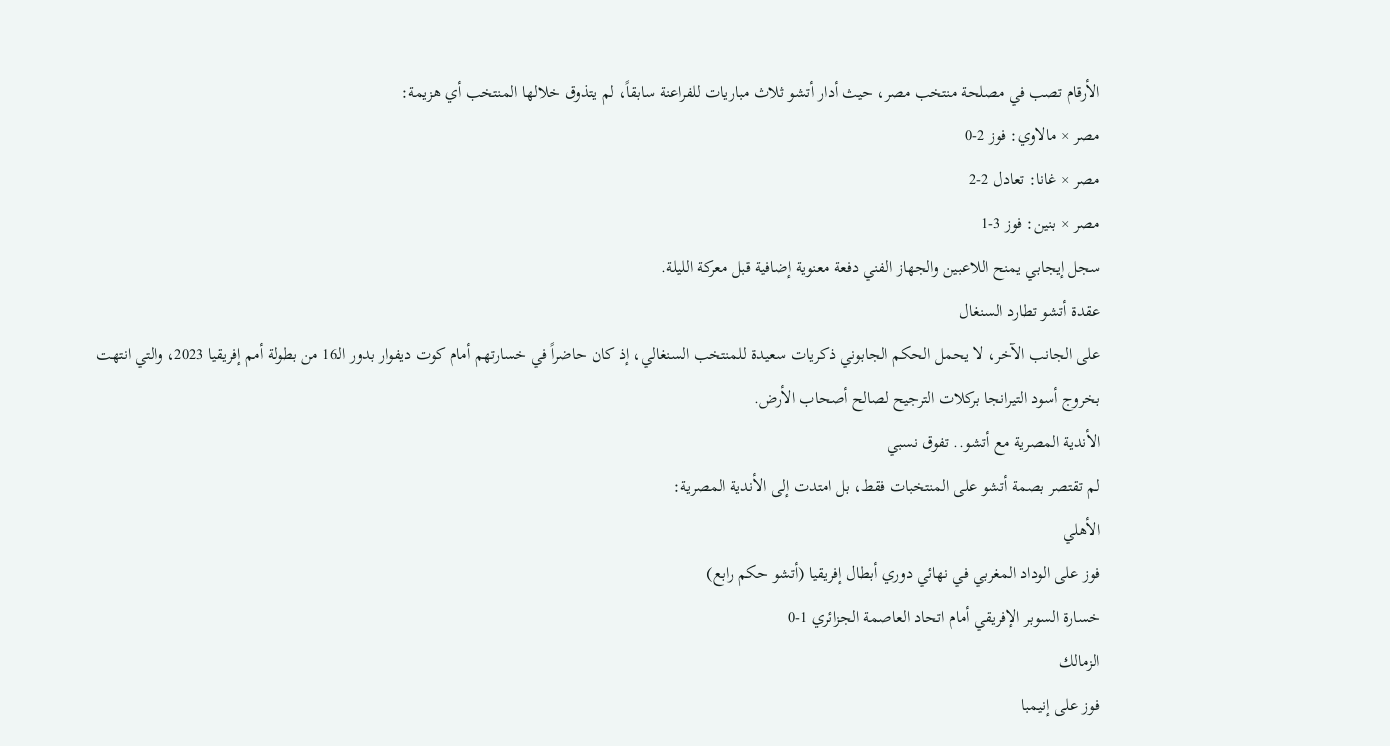الأرقام تصب في مصلحة منتخب مصر، حيث أدار أتشو ثلاث مباريات للفراعنة سابقاً، لم يتذوق خلالها المنتخب أي هزيمة:
مصر × مالاوي: فوز 2-0
مصر × غانا: تعادل 2-2
مصر × بنين: فوز 3-1
سجل إيجابي يمنح اللاعبين والجهاز الفني دفعة معنوية إضافية قبل معركة الليلة.
عقدة أتشو تطارد السنغال
على الجانب الآخر، لا يحمل الحكم الجابوني ذكريات سعيدة للمنتخب السنغالي، إذ كان حاضراً في خسارتهم أمام كوت ديفوار بدور الـ16 من بطولة أمم إفريقيا 2023، والتي انتهت بخروج أسود التيرانجا بركلات الترجيح لصالح أصحاب الأرض.
الأندية المصرية مع أتشو.. تفوق نسبي
لم تقتصر بصمة أتشو على المنتخبات فقط، بل امتدت إلى الأندية المصرية:
الأهلي
فوز على الوداد المغربي في نهائي دوري أبطال إفريقيا (أتشو حكم رابع)
خسارة السوبر الإفريقي أمام اتحاد العاصمة الجزائري 1-0
الزمالك
فوز على إنيمبا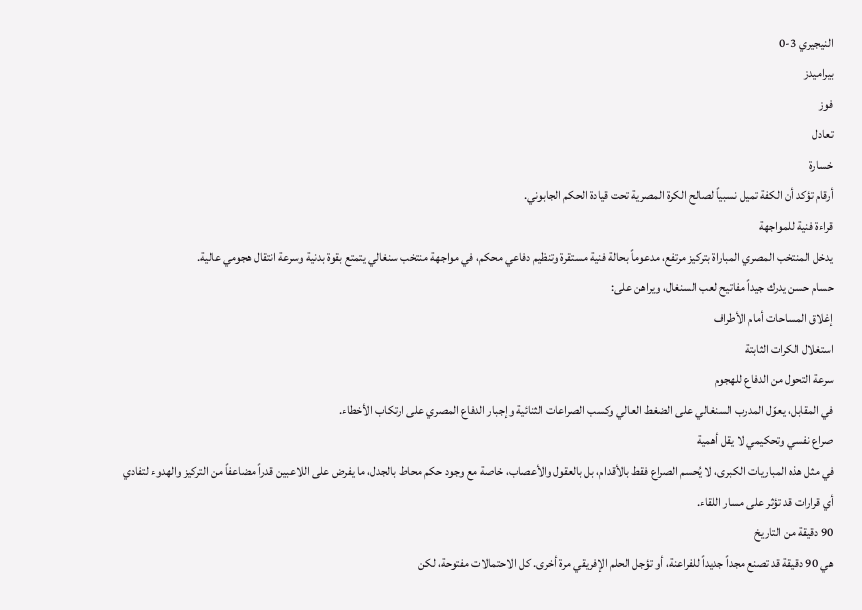النيجيري 3-0
بيراميدز
فوز
تعادل
خسارة
أرقام تؤكد أن الكفة تميل نسبياً لصالح الكرة المصرية تحت قيادة الحكم الجابوني.
قراءة فنية للمواجهة
يدخل المنتخب المصري المباراة بتركيز مرتفع، مدعوماً بحالة فنية مستقرة وتنظيم دفاعي محكم، في مواجهة منتخب سنغالي يتمتع بقوة بدنية وسرعة انتقال هجومي عالية.
حسام حسن يدرك جيداً مفاتيح لعب السنغال، ويراهن على:
إغلاق المساحات أمام الأطراف
استغلال الكرات الثابتة
سرعة التحول من الدفاع للهجوم
في المقابل، يعوّل المدرب السنغالي على الضغط العالي وكسب الصراعات الثنائية وإجبار الدفاع المصري على ارتكاب الأخطاء.
صراع نفسي وتحكيمي لا يقل أهمية
في مثل هذه المباريات الكبرى، لا يُحسم الصراع فقط بالأقدام، بل بالعقول والأعصاب، خاصة مع وجود حكم محاط بالجدل، ما يفرض على اللاعبين قدراً مضاعفاً من التركيز والهدوء لتفادي أي قرارات قد تؤثر على مسار اللقاء.
90 دقيقة من التاريخ
هي 90 دقيقة قد تصنع مجداً جديداً للفراعنة، أو تؤجل الحلم الإفريقي مرة أخرى. كل الاحتمالات مفتوحة، لكن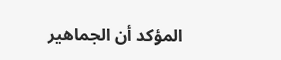المؤكد أن الجماهير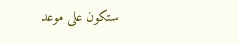ستكون على موعد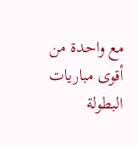مع واحدة من أقوى مباريات البطولة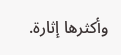وأكثرها إثارة.